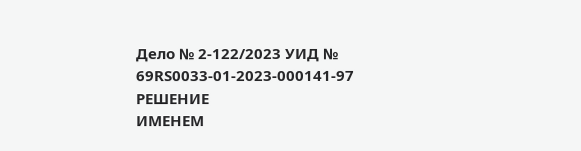Дело № 2-122/2023 УИД № 69RS0033-01-2023-000141-97
РЕШЕНИЕ
ИМЕНЕМ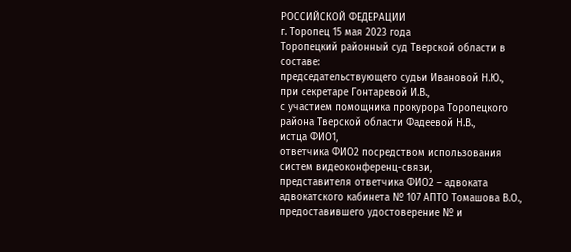РОССИЙСКОЙ ФЕДЕРАЦИИ
г. Торопец 15 мая 2023 года
Торопецкий районный суд Тверской области в составе:
председательствующего судьи Ивановой Н.Ю.,
при секретаре Гонтаревой И.В.,
с участием помощника прокурора Торопецкого района Тверской области Фадеевой Н.В.,
истца ФИО1,
ответчика ФИО2 посредством использования систем видеоконференц-связи,
представителя ответчика ФИО2 – адвоката адвокатского кабинета № 107 АПТО Томашова В.О., предоставившего удостоверение № и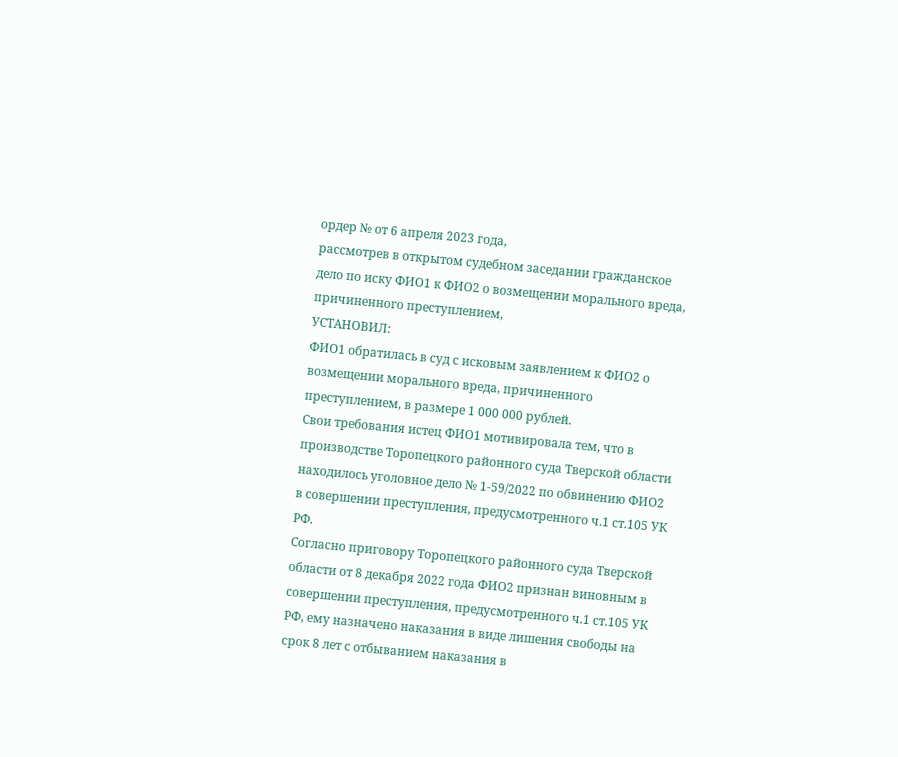ордер № от 6 апреля 2023 года,
рассмотрев в открытом судебном заседании гражданское дело по иску ФИО1 к ФИО2 о возмещении морального вреда, причиненного преступлением,
УСТАНОВИЛ:
ФИО1 обратилась в суд с исковым заявлением к ФИО2 о возмещении морального вреда, причиненного преступлением, в размере 1 000 000 рублей.
Свои требования истец ФИО1 мотивировала тем, что в производстве Торопецкого районного суда Тверской области находилось уголовное дело № 1-59/2022 по обвинению ФИО2 в совершении преступления, предусмотренного ч.1 ст.105 УК РФ.
Согласно приговору Торопецкого районного суда Тверской области от 8 декабря 2022 года ФИО2 признан виновным в совершении преступления, предусмотренного ч.1 ст.105 УК РФ, ему назначено наказания в виде лишения свободы на срок 8 лет с отбыванием наказания в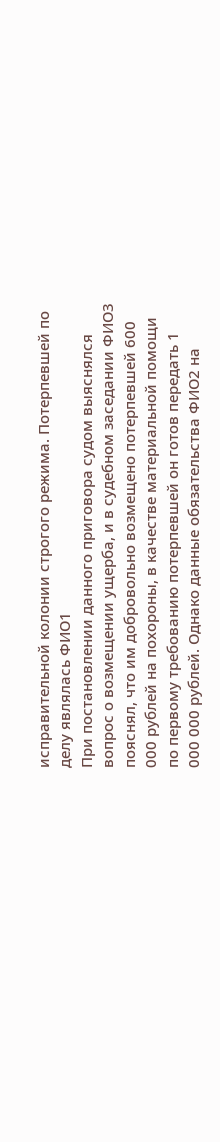исправительной колонии строгого режима. Потерпевшей по делу являлась ФИО1
При постановлении данного приговора судом выяснялся вопрос о возмещении ущерба, и в судебном заседании ФИО3 пояснял, что им добровольно возмещено потерпевшей 600 000 рублей на похороны, в качестве материальной помощи по первому требованию потерпевшей он готов передать 1 000 000 рублей. Однако данные обязательства ФИО2 на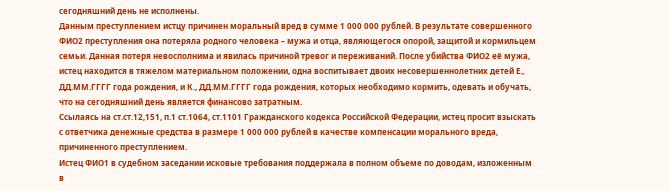сегодняшний день не исполнены.
Данным преступлением истцу причинен моральный вред в сумме 1 000 000 рублей. В результате совершенного ФИО2 преступления она потеряла родного человека – мужа и отца, являющегося опорой, защитой и кормильцем семьи. Данная потеря невосполнима и явилась причиной тревог и переживаний. После убийства ФИО2 её мужа, истец находится в тяжелом материальном положении, одна воспитывает двоих несовершеннолетних детей Е., ДД.ММ.ГГГГ года рождения, и К., ДД.ММ.ГГГГ года рождения, которых необходимо кормить, одевать и обучать, что на сегодняшний день является финансово затратным.
Ссылаясь на ст.ст.12,151, п.1 ст.1064, ст.1101 Гражданского кодекса Российской Федерации, истец просит взыскать с ответчика денежные средства в размере 1 000 000 рублей в качестве компенсации морального вреда, причиненного преступлением.
Истец ФИО1 в судебном заседании исковые требования поддержала в полном объеме по доводам, изложенным в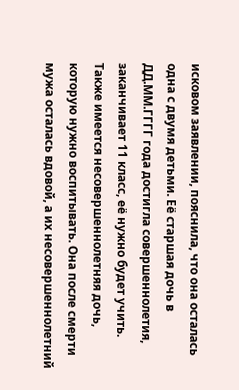исковом заявлении, пояснила, что она осталась одна с двумя детьми. Её старшая дочь в ДД.ММ.ГГГГ года достигла совершеннолетия, заканчивает 11 класс, её нужно будет учить. Также имеется несовершеннолетняя дочь, которую нужно воспитывать. Она после смерти мужа осталась вдовой, а их несовершеннолетний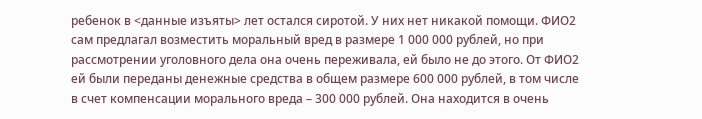ребенок в <данные изъяты> лет остался сиротой. У них нет никакой помощи. ФИО2 сам предлагал возместить моральный вред в размере 1 000 000 рублей, но при рассмотрении уголовного дела она очень переживала, ей было не до этого. От ФИО2 ей были переданы денежные средства в общем размере 600 000 рублей, в том числе в счет компенсации морального вреда – 300 000 рублей. Она находится в очень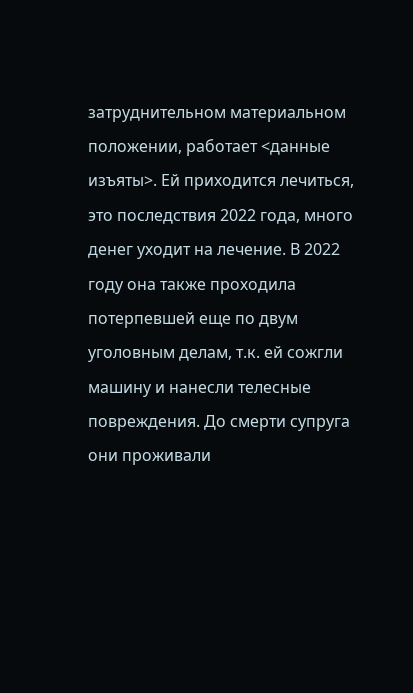затруднительном материальном положении, работает <данные изъяты>. Ей приходится лечиться, это последствия 2022 года, много денег уходит на лечение. В 2022 году она также проходила потерпевшей еще по двум уголовным делам, т.к. ей сожгли машину и нанесли телесные повреждения. До смерти супруга они проживали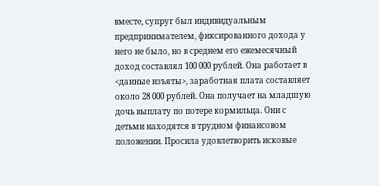вместе, супруг был индивидуальным предпринимателем, фиксированного дохода у него не было, но в среднем его ежемесячный доход составлял 100 000 рублей. Она работает в <данные изъяты>, заработная плата составляет около 28 000 рублей. Она получает на младшую дочь выплату по потере кормильца. Они с детьми находятся в трудном финансовом положении. Просила удовлетворить исковые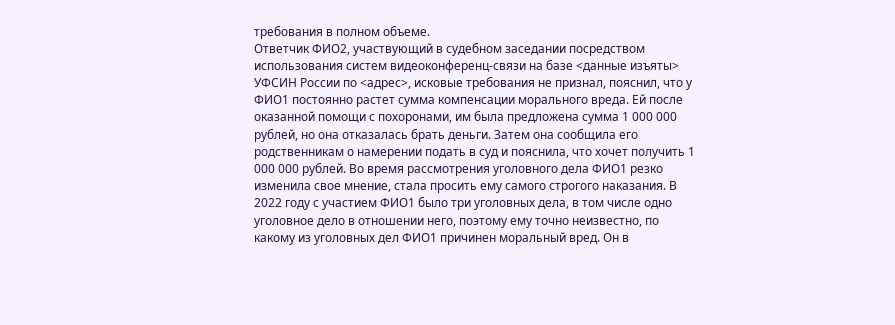требования в полном объеме.
Ответчик ФИО2, участвующий в судебном заседании посредством использования систем видеоконференц-связи на базе <данные изъяты> УФСИН России по <адрес>, исковые требования не признал, пояснил, что у ФИО1 постоянно растет сумма компенсации морального вреда. Ей после оказанной помощи с похоронами, им была предложена сумма 1 000 000 рублей, но она отказалась брать деньги. Затем она сообщила его родственникам о намерении подать в суд и пояснила, что хочет получить 1 000 000 рублей. Во время рассмотрения уголовного дела ФИО1 резко изменила свое мнение, стала просить ему самого строгого наказания. В 2022 году с участием ФИО1 было три уголовных дела, в том числе одно уголовное дело в отношении него, поэтому ему точно неизвестно, по какому из уголовных дел ФИО1 причинен моральный вред. Он в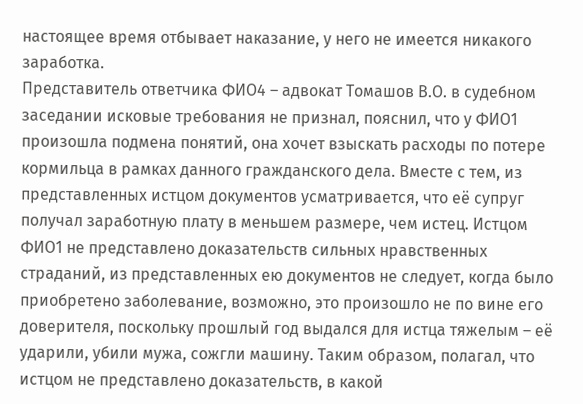настоящее время отбывает наказание, у него не имеется никакого заработка.
Представитель ответчика ФИО4 – адвокат Томашов В.О. в судебном заседании исковые требования не признал, пояснил, что у ФИО1 произошла подмена понятий, она хочет взыскать расходы по потере кормильца в рамках данного гражданского дела. Вместе с тем, из представленных истцом документов усматривается, что её супруг получал заработную плату в меньшем размере, чем истец. Истцом ФИО1 не представлено доказательств сильных нравственных страданий, из представленных ею документов не следует, когда было приобретено заболевание, возможно, это произошло не по вине его доверителя, поскольку прошлый год выдался для истца тяжелым – её ударили, убили мужа, сожгли машину. Таким образом, полагал, что истцом не представлено доказательств, в какой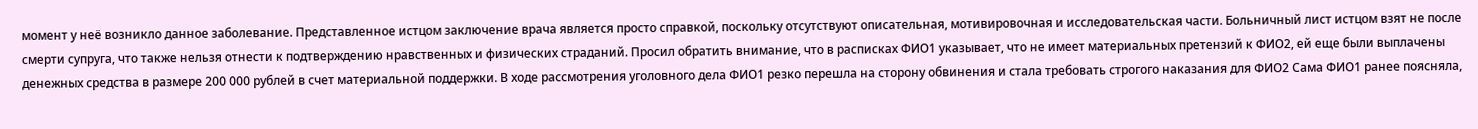момент у неё возникло данное заболевание. Представленное истцом заключение врача является просто справкой, поскольку отсутствуют описательная, мотивировочная и исследовательская части. Больничный лист истцом взят не после смерти супруга, что также нельзя отнести к подтверждению нравственных и физических страданий. Просил обратить внимание, что в расписках ФИО1 указывает, что не имеет материальных претензий к ФИО2, ей еще были выплачены денежных средства в размере 200 000 рублей в счет материальной поддержки. В ходе рассмотрения уголовного дела ФИО1 резко перешла на сторону обвинения и стала требовать строгого наказания для ФИО2 Сама ФИО1 ранее поясняла,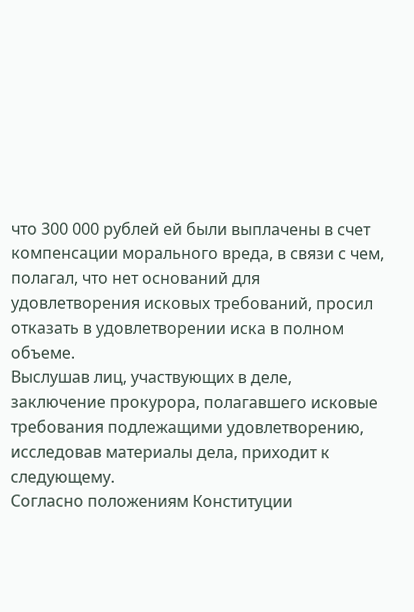что 300 000 рублей ей были выплачены в счет компенсации морального вреда, в связи с чем, полагал, что нет оснований для удовлетворения исковых требований, просил отказать в удовлетворении иска в полном объеме.
Выслушав лиц, участвующих в деле, заключение прокурора, полагавшего исковые требования подлежащими удовлетворению, исследовав материалы дела, приходит к следующему.
Согласно положениям Конституции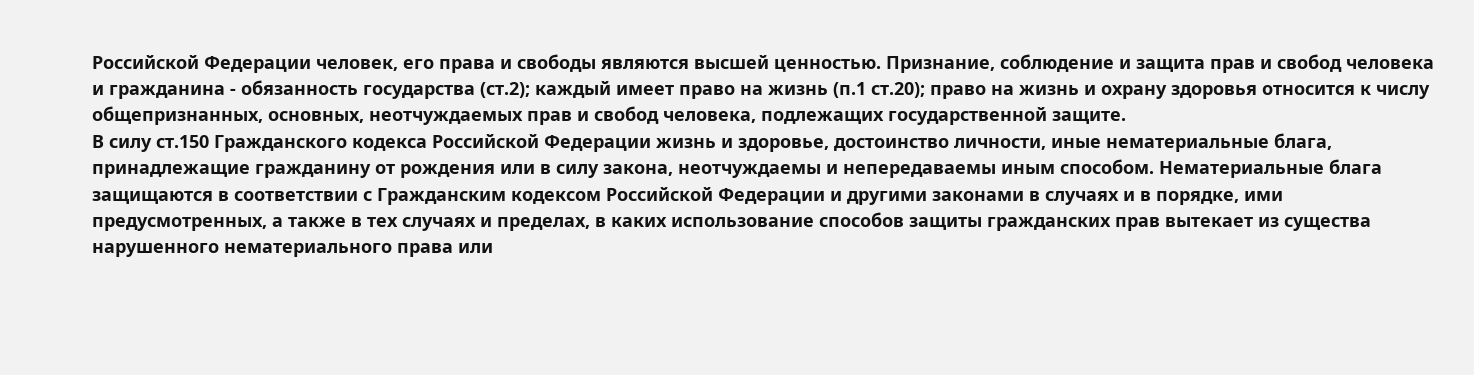Российской Федерации человек, его права и свободы являются высшей ценностью. Признание, соблюдение и защита прав и свобод человека и гражданина - обязанность государства (ст.2); каждый имеет право на жизнь (п.1 ст.20); право на жизнь и охрану здоровья относится к числу общепризнанных, основных, неотчуждаемых прав и свобод человека, подлежащих государственной защите.
В силу ст.150 Гражданского кодекса Российской Федерации жизнь и здоровье, достоинство личности, иные нематериальные блага, принадлежащие гражданину от рождения или в силу закона, неотчуждаемы и непередаваемы иным способом. Нематериальные блага защищаются в соответствии с Гражданским кодексом Российской Федерации и другими законами в случаях и в порядке, ими предусмотренных, а также в тех случаях и пределах, в каких использование способов защиты гражданских прав вытекает из существа нарушенного нематериального права или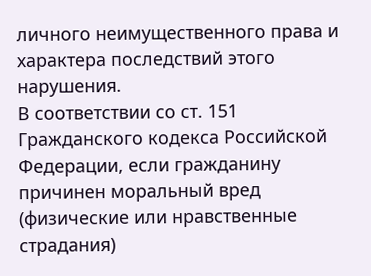личного неимущественного права и характера последствий этого нарушения.
В соответствии со ст. 151 Гражданского кодекса Российской Федерации, если гражданину причинен моральный вред (физические или нравственные страдания)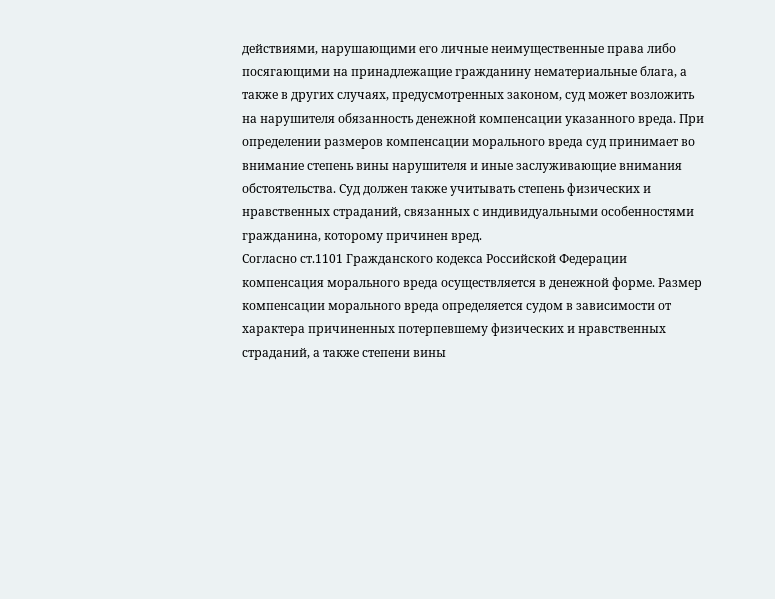действиями, нарушающими его личные неимущественные права либо посягающими на принадлежащие гражданину нематериальные блага, а также в других случаях, предусмотренных законом, суд может возложить на нарушителя обязанность денежной компенсации указанного вреда. При определении размеров компенсации морального вреда суд принимает во внимание степень вины нарушителя и иные заслуживающие внимания обстоятельства. Суд должен также учитывать степень физических и нравственных страданий, связанных с индивидуальными особенностями гражданина, которому причинен вред.
Согласно ст.1101 Гражданского кодекса Российской Федерации компенсация морального вреда осуществляется в денежной форме. Размер компенсации морального вреда определяется судом в зависимости от характера причиненных потерпевшему физических и нравственных страданий, а также степени вины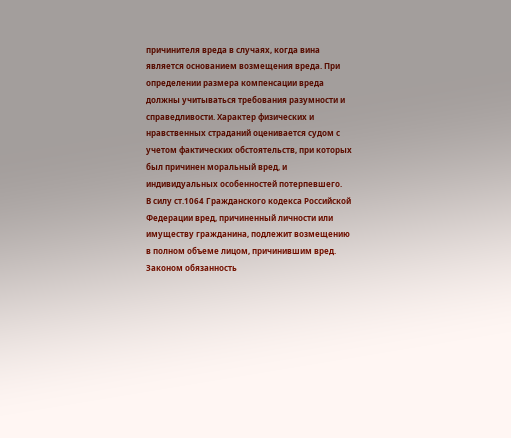причинителя вреда в случаях, когда вина является основанием возмещения вреда. При определении размера компенсации вреда должны учитываться требования разумности и справедливости. Характер физических и нравственных страданий оценивается судом с учетом фактических обстоятельств, при которых был причинен моральный вред, и индивидуальных особенностей потерпевшего.
В силу ст.1064 Гражданского кодекса Российской Федерации вред, причиненный личности или имуществу гражданина, подлежит возмещению в полном объеме лицом, причинившим вред. Законом обязанность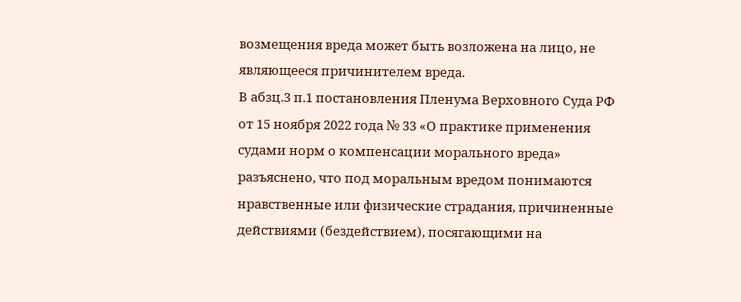возмещения вреда может быть возложена на лицо, не являющееся причинителем вреда.
В абзц.3 п.1 постановления Пленума Верховного Суда РФ от 15 ноября 2022 года № 33 «О практике применения судами норм о компенсации морального вреда» разъяснено, что под моральным вредом понимаются нравственные или физические страдания, причиненные действиями (бездействием), посягающими на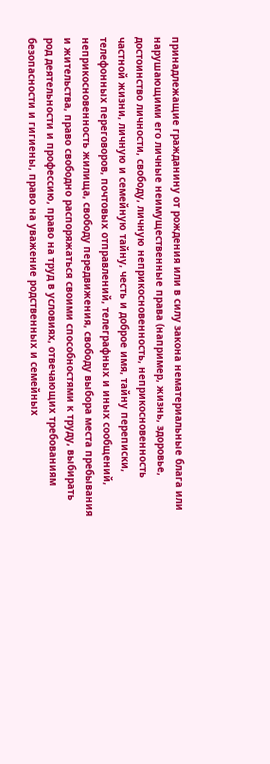принадлежащие гражданину от рождения или в силу закона нематериальные блага или нарушающими его личные неимущественные права (например, жизнь, здоровье, достоинство личности, свободу, личную неприкосновенность, неприкосновенность частной жизни, личную и семейную тайну, честь и доброе имя, тайну переписки, телефонных переговоров, почтовых отправлений, телеграфных и иных сообщений, неприкосновенность жилища, свободу передвижения, свободу выбора места пребывания и жительства, право свободно распоряжаться своими способностями к труду, выбирать род деятельности и профессию, право на труд в условиях, отвечающих требованиям безопасности и гигиены, право на уважение родственных и семейных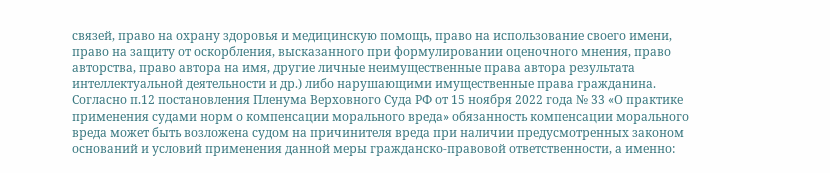связей, право на охрану здоровья и медицинскую помощь, право на использование своего имени, право на защиту от оскорбления, высказанного при формулировании оценочного мнения, право авторства, право автора на имя, другие личные неимущественные права автора результата интеллектуальной деятельности и др.) либо нарушающими имущественные права гражданина.
Согласно п.12 постановления Пленума Верховного Суда РФ от 15 ноября 2022 года № 33 «О практике применения судами норм о компенсации морального вреда» обязанность компенсации морального вреда может быть возложена судом на причинителя вреда при наличии предусмотренных законом оснований и условий применения данной меры гражданско-правовой ответственности, а именно: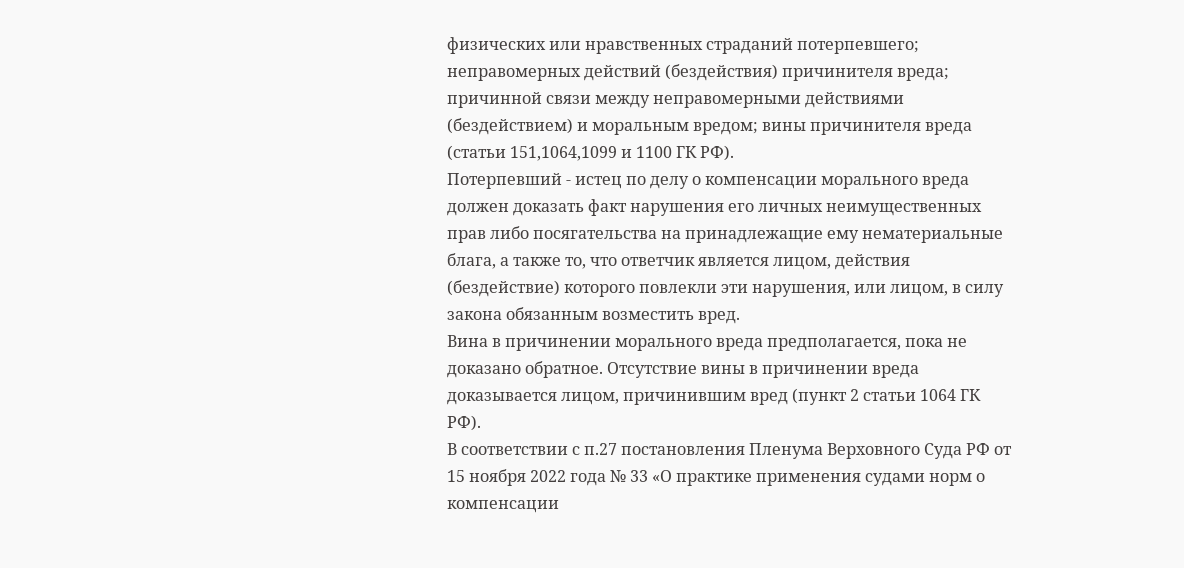физических или нравственных страданий потерпевшего; неправомерных действий (бездействия) причинителя вреда; причинной связи между неправомерными действиями (бездействием) и моральным вредом; вины причинителя вреда (статьи 151,1064,1099 и 1100 ГК РФ).
Потерпевший - истец по делу о компенсации морального вреда должен доказать факт нарушения его личных неимущественных прав либо посягательства на принадлежащие ему нематериальные блага, а также то, что ответчик является лицом, действия (бездействие) которого повлекли эти нарушения, или лицом, в силу закона обязанным возместить вред.
Вина в причинении морального вреда предполагается, пока не доказано обратное. Отсутствие вины в причинении вреда доказывается лицом, причинившим вред (пункт 2 статьи 1064 ГК РФ).
В соответствии с п.27 постановления Пленума Верховного Суда РФ от 15 ноября 2022 года № 33 «О практике применения судами норм о компенсации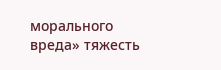морального вреда» тяжесть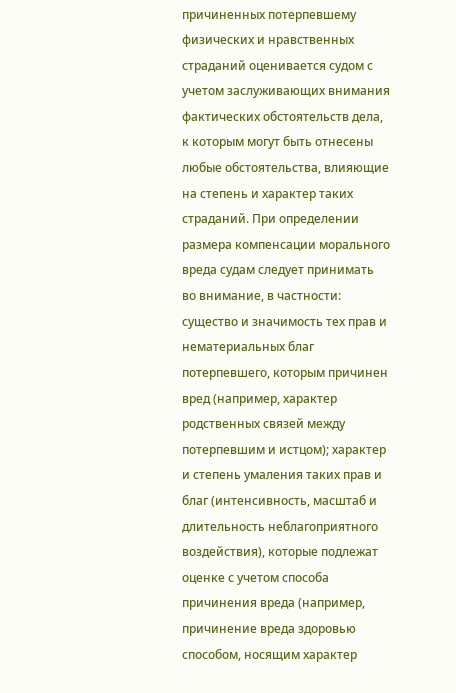причиненных потерпевшему физических и нравственных страданий оценивается судом с учетом заслуживающих внимания фактических обстоятельств дела, к которым могут быть отнесены любые обстоятельства, влияющие на степень и характер таких страданий. При определении размера компенсации морального вреда судам следует принимать во внимание, в частности: существо и значимость тех прав и нематериальных благ потерпевшего, которым причинен вред (например, характер родственных связей между потерпевшим и истцом); характер и степень умаления таких прав и благ (интенсивность, масштаб и длительность неблагоприятного воздействия), которые подлежат оценке с учетом способа причинения вреда (например, причинение вреда здоровью способом, носящим характер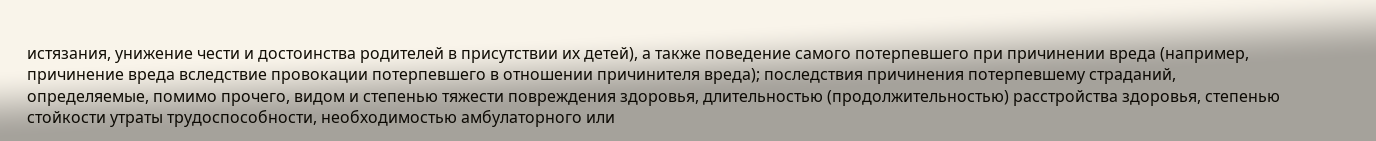истязания, унижение чести и достоинства родителей в присутствии их детей), а также поведение самого потерпевшего при причинении вреда (например, причинение вреда вследствие провокации потерпевшего в отношении причинителя вреда); последствия причинения потерпевшему страданий, определяемые, помимо прочего, видом и степенью тяжести повреждения здоровья, длительностью (продолжительностью) расстройства здоровья, степенью стойкости утраты трудоспособности, необходимостью амбулаторного или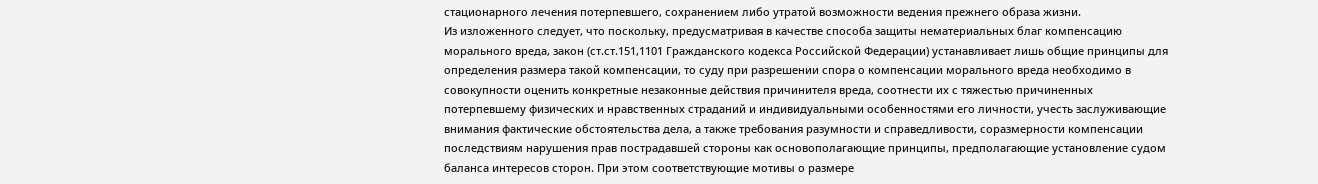стационарного лечения потерпевшего, сохранением либо утратой возможности ведения прежнего образа жизни.
Из изложенного следует, что поскольку, предусматривая в качестве способа защиты нематериальных благ компенсацию морального вреда, закон (ст.ст.151,1101 Гражданского кодекса Российской Федерации) устанавливает лишь общие принципы для определения размера такой компенсации, то суду при разрешении спора о компенсации морального вреда необходимо в совокупности оценить конкретные незаконные действия причинителя вреда, соотнести их с тяжестью причиненных потерпевшему физических и нравственных страданий и индивидуальными особенностями его личности, учесть заслуживающие внимания фактические обстоятельства дела, а также требования разумности и справедливости, соразмерности компенсации последствиям нарушения прав пострадавшей стороны как основополагающие принципы, предполагающие установление судом баланса интересов сторон. При этом соответствующие мотивы о размере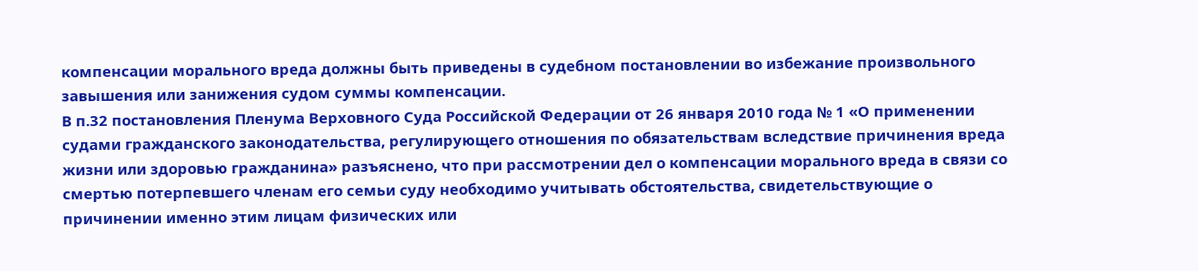компенсации морального вреда должны быть приведены в судебном постановлении во избежание произвольного завышения или занижения судом суммы компенсации.
В п.32 постановления Пленума Верховного Суда Российской Федерации от 26 января 2010 года № 1 «О применении судами гражданского законодательства, регулирующего отношения по обязательствам вследствие причинения вреда жизни или здоровью гражданина» разъяснено, что при рассмотрении дел о компенсации морального вреда в связи со смертью потерпевшего членам его семьи суду необходимо учитывать обстоятельства, свидетельствующие о причинении именно этим лицам физических или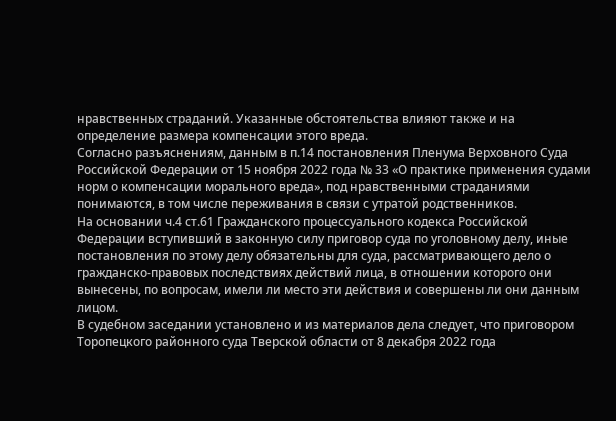нравственных страданий. Указанные обстоятельства влияют также и на определение размера компенсации этого вреда.
Согласно разъяснениям, данным в п.14 постановления Пленума Верховного Суда Российской Федерации от 15 ноября 2022 года № 33 «О практике применения судами норм о компенсации морального вреда», под нравственными страданиями понимаются, в том числе переживания в связи с утратой родственников.
На основании ч.4 ст.61 Гражданского процессуального кодекса Российской Федерации вступивший в законную силу приговор суда по уголовному делу, иные постановления по этому делу обязательны для суда, рассматривающего дело о гражданско-правовых последствиях действий лица, в отношении которого они вынесены, по вопросам, имели ли место эти действия и совершены ли они данным лицом.
В судебном заседании установлено и из материалов дела следует, что приговором Торопецкого районного суда Тверской области от 8 декабря 2022 года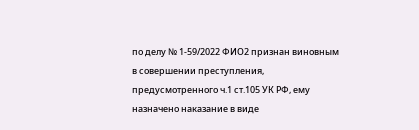по делу № 1-59/2022 ФИО2 признан виновным в совершении преступления, предусмотренного ч.1 ст.105 УК РФ, ему назначено наказание в виде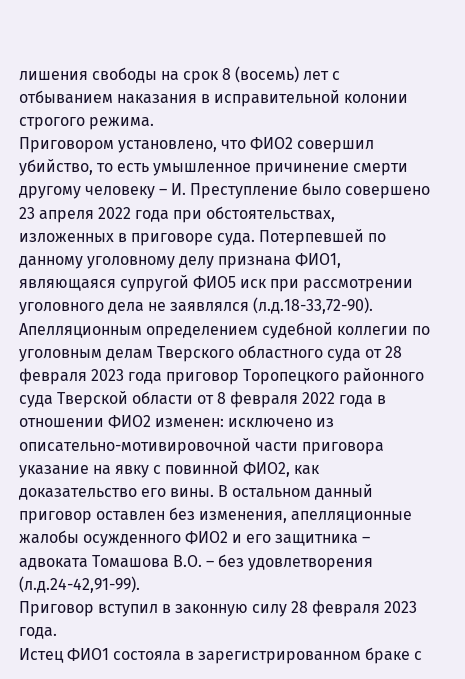лишения свободы на срок 8 (восемь) лет с отбыванием наказания в исправительной колонии строгого режима.
Приговором установлено, что ФИО2 совершил убийство, то есть умышленное причинение смерти другому человеку – И. Преступление было совершено 23 апреля 2022 года при обстоятельствах, изложенных в приговоре суда. Потерпевшей по данному уголовному делу признана ФИО1, являющаяся супругой ФИО5 иск при рассмотрении уголовного дела не заявлялся (л.д.18-33,72-90).
Апелляционным определением судебной коллегии по уголовным делам Тверского областного суда от 28 февраля 2023 года приговор Торопецкого районного суда Тверской области от 8 февраля 2022 года в отношении ФИО2 изменен: исключено из описательно-мотивировочной части приговора указание на явку с повинной ФИО2, как доказательство его вины. В остальном данный приговор оставлен без изменения, апелляционные жалобы осужденного ФИО2 и его защитника – адвоката Томашова В.О. – без удовлетворения (л.д.24-42,91-99).
Приговор вступил в законную силу 28 февраля 2023 года.
Истец ФИО1 состояла в зарегистрированном браке с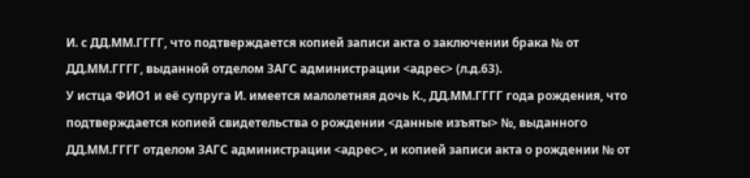И. с ДД.ММ.ГГГГ, что подтверждается копией записи акта о заключении брака № от ДД.ММ.ГГГГ, выданной отделом ЗАГС администрации <адрес> (л.д.63).
У истца ФИО1 и её супруга И. имеется малолетняя дочь К., ДД.ММ.ГГГГ года рождения, что подтверждается копией свидетельства о рождении <данные изъяты> №, выданного ДД.ММ.ГГГГ отделом ЗАГС администрации <адрес>, и копией записи акта о рождении № от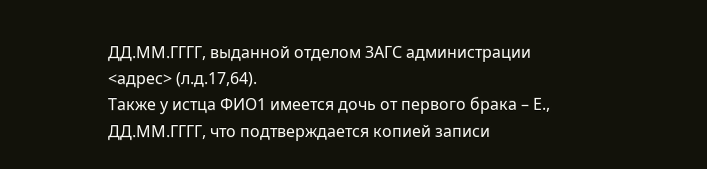ДД.ММ.ГГГГ, выданной отделом ЗАГС администрации <адрес> (л.д.17,64).
Также у истца ФИО1 имеется дочь от первого брака – Е., ДД.ММ.ГГГГ, что подтверждается копией записи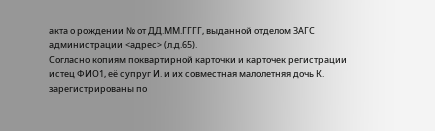акта о рождении № от ДД.ММ.ГГГГ, выданной отделом ЗАГС администрации <адрес> (л.д.65).
Согласно копиям поквартирной карточки и карточек регистрации истец ФИО1, её супруг И. и их совместная малолетняя дочь К. зарегистрированы по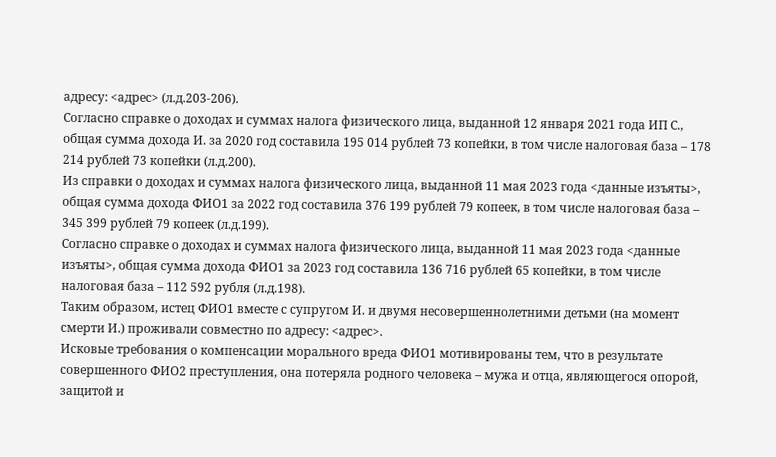адресу: <адрес> (л.д.203-206).
Согласно справке о доходах и суммах налога физического лица, выданной 12 января 2021 года ИП С., общая сумма дохода И. за 2020 год составила 195 014 рублей 73 копейки, в том числе налоговая база – 178 214 рублей 73 копейки (л.д.200).
Из справки о доходах и суммах налога физического лица, выданной 11 мая 2023 года <данные изъяты>, общая сумма дохода ФИО1 за 2022 год составила 376 199 рублей 79 копеек, в том числе налоговая база – 345 399 рублей 79 копеек (л.д.199).
Согласно справке о доходах и суммах налога физического лица, выданной 11 мая 2023 года <данные изъяты>, общая сумма дохода ФИО1 за 2023 год составила 136 716 рублей 65 копейки, в том числе налоговая база – 112 592 рубля (л.д.198).
Таким образом, истец ФИО1 вместе с супругом И. и двумя несовершеннолетними детьми (на момент смерти И.) проживали совместно по адресу: <адрес>.
Исковые требования о компенсации морального вреда ФИО1 мотивированы тем, что в результате совершенного ФИО2 преступления, она потеряла родного человека – мужа и отца, являющегося опорой, защитой и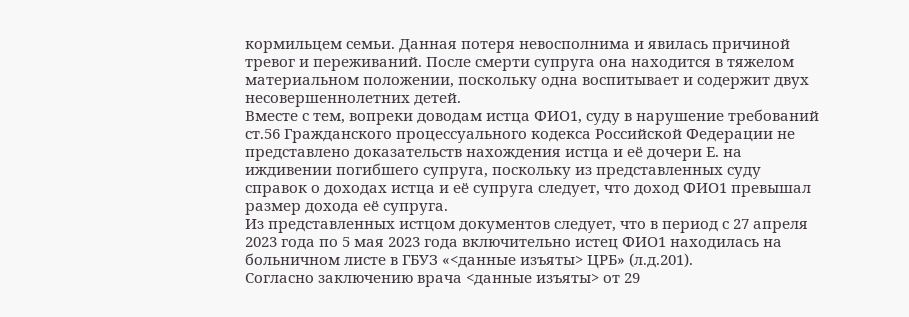кормильцем семьи. Данная потеря невосполнима и явилась причиной тревог и переживаний. После смерти супруга она находится в тяжелом материальном положении, поскольку одна воспитывает и содержит двух несовершеннолетних детей.
Вместе с тем, вопреки доводам истца ФИО1, суду в нарушение требований ст.56 Гражданского процессуального кодекса Российской Федерации не представлено доказательств нахождения истца и её дочери Е. на иждивении погибшего супруга, поскольку из представленных суду справок о доходах истца и её супруга следует, что доход ФИО1 превышал размер дохода её супруга.
Из представленных истцом документов следует, что в период с 27 апреля 2023 года по 5 мая 2023 года включительно истец ФИО1 находилась на больничном листе в ГБУЗ «<данные изъяты> ЦРБ» (л.д.201).
Согласно заключению врача <данные изъяты> от 29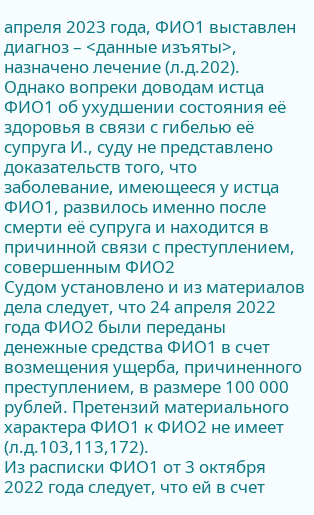апреля 2023 года, ФИО1 выставлен диагноз – <данные изъяты>, назначено лечение (л.д.202).
Однако вопреки доводам истца ФИО1 об ухудшении состояния её здоровья в связи с гибелью её супруга И., суду не представлено доказательств того, что заболевание, имеющееся у истца ФИО1, развилось именно после смерти её супруга и находится в причинной связи с преступлением, совершенным ФИО2
Судом установлено и из материалов дела следует, что 24 апреля 2022 года ФИО2 были переданы денежные средства ФИО1 в счет возмещения ущерба, причиненного преступлением, в размере 100 000 рублей. Претензий материального характера ФИО1 к ФИО2 не имеет (л.д.103,113,172).
Из расписки ФИО1 от 3 октября 2022 года следует, что ей в счет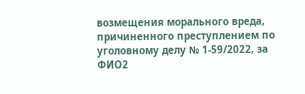возмещения морального вреда, причиненного преступлением по уголовному делу № 1-59/2022, за ФИО2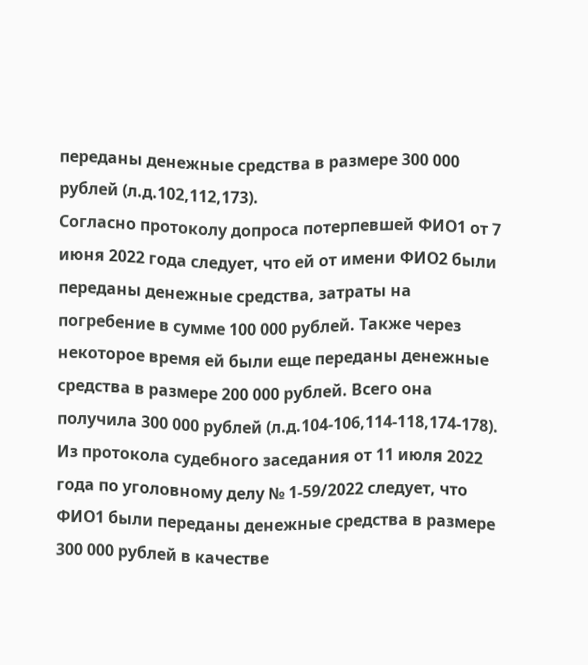переданы денежные средства в размере 300 000 рублей (л.д.102,112,173).
Согласно протоколу допроса потерпевшей ФИО1 от 7 июня 2022 года следует, что ей от имени ФИО2 были переданы денежные средства, затраты на погребение в сумме 100 000 рублей. Также через некоторое время ей были еще переданы денежные средства в размере 200 000 рублей. Всего она получила 300 000 рублей (л.д.104-106,114-118,174-178).
Из протокола судебного заседания от 11 июля 2022 года по уголовному делу № 1-59/2022 следует, что ФИО1 были переданы денежные средства в размере 300 000 рублей в качестве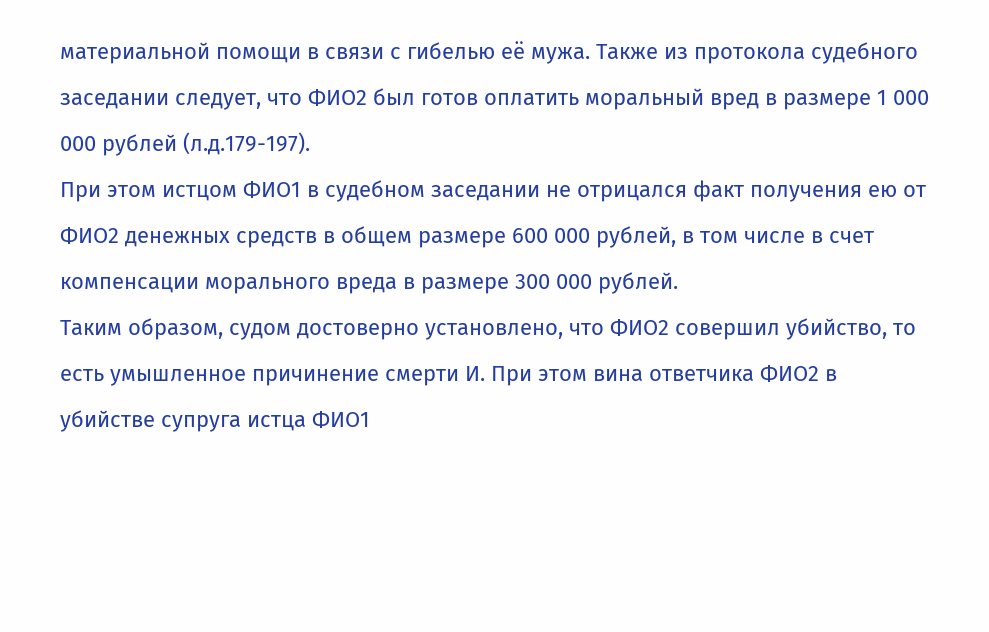материальной помощи в связи с гибелью её мужа. Также из протокола судебного заседании следует, что ФИО2 был готов оплатить моральный вред в размере 1 000 000 рублей (л.д.179-197).
При этом истцом ФИО1 в судебном заседании не отрицался факт получения ею от ФИО2 денежных средств в общем размере 600 000 рублей, в том числе в счет компенсации морального вреда в размере 300 000 рублей.
Таким образом, судом достоверно установлено, что ФИО2 совершил убийство, то есть умышленное причинение смерти И. При этом вина ответчика ФИО2 в убийстве супруга истца ФИО1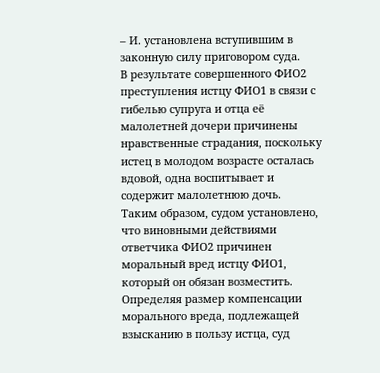– И. установлена вступившим в законную силу приговором суда.
В результате совершенного ФИО2 преступления истцу ФИО1 в связи с гибелью супруга и отца её малолетней дочери причинены нравственные страдания, поскольку истец в молодом возрасте осталась вдовой, одна воспитывает и содержит малолетнюю дочь.
Таким образом, судом установлено, что виновными действиями ответчика ФИО2 причинен моральный вред истцу ФИО1, который он обязан возместить.
Определяя размер компенсации морального вреда, подлежащей взысканию в пользу истца, суд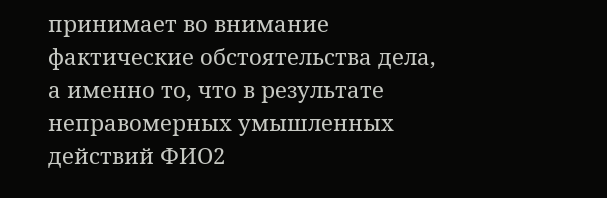принимает во внимание фактические обстоятельства дела, а именно то, что в результате неправомерных умышленных действий ФИО2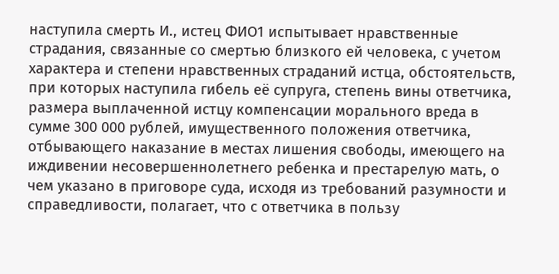наступила смерть И., истец ФИО1 испытывает нравственные страдания, связанные со смертью близкого ей человека, с учетом характера и степени нравственных страданий истца, обстоятельств, при которых наступила гибель её супруга, степень вины ответчика, размера выплаченной истцу компенсации морального вреда в сумме 300 000 рублей, имущественного положения ответчика, отбывающего наказание в местах лишения свободы, имеющего на иждивении несовершеннолетнего ребенка и престарелую мать, о чем указано в приговоре суда, исходя из требований разумности и справедливости, полагает, что с ответчика в пользу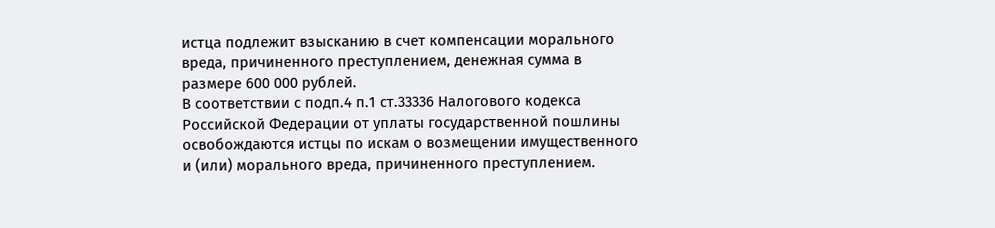истца подлежит взысканию в счет компенсации морального вреда, причиненного преступлением, денежная сумма в размере 600 000 рублей.
В соответствии с подп.4 п.1 ст.33336 Налогового кодекса Российской Федерации от уплаты государственной пошлины освобождаются истцы по искам о возмещении имущественного и (или) морального вреда, причиненного преступлением.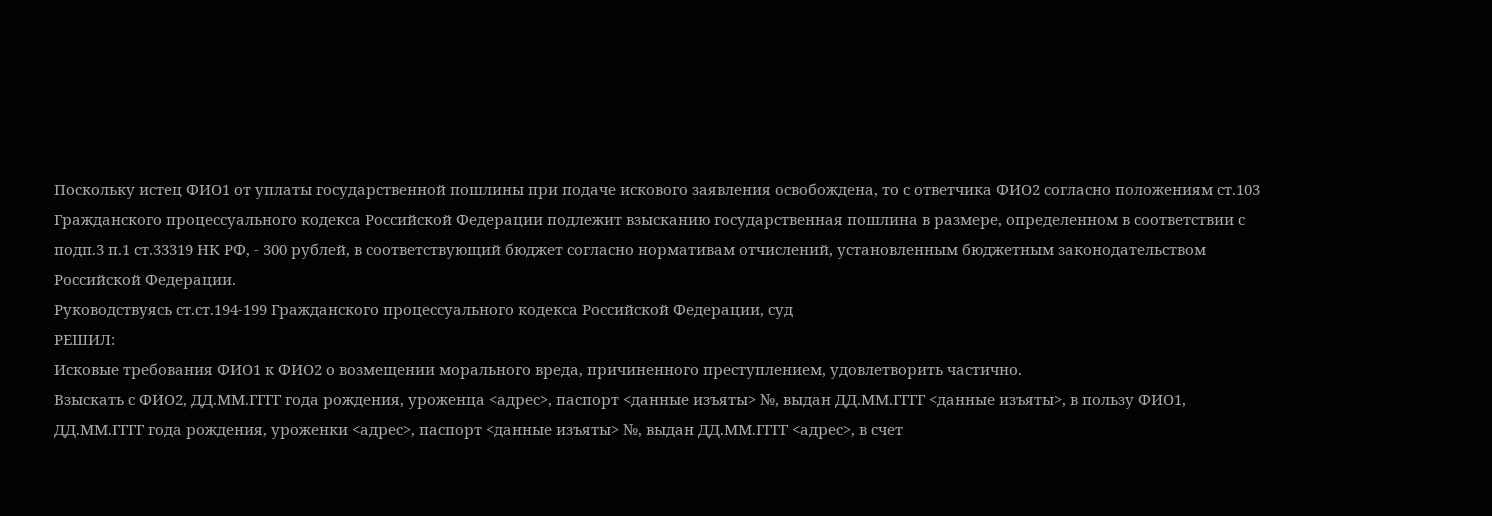Поскольку истец ФИО1 от уплаты государственной пошлины при подаче искового заявления освобождена, то с ответчика ФИО2 согласно положениям ст.103 Гражданского процессуального кодекса Российской Федерации подлежит взысканию государственная пошлина в размере, определенном в соответствии с подп.3 п.1 ст.33319 НК РФ, - 300 рублей, в соответствующий бюджет согласно нормативам отчислений, установленным бюджетным законодательством Российской Федерации.
Руководствуясь ст.ст.194-199 Гражданского процессуального кодекса Российской Федерации, суд
РЕШИЛ:
Исковые требования ФИО1 к ФИО2 о возмещении морального вреда, причиненного преступлением, удовлетворить частично.
Взыскать с ФИО2, ДД.ММ.ГГГГ года рождения, уроженца <адрес>, паспорт <данные изъяты> №, выдан ДД.ММ.ГГГГ <данные изъяты>, в пользу ФИО1, ДД.ММ.ГГГГ года рождения, уроженки <адрес>, паспорт <данные изъяты> №, выдан ДД.ММ.ГГГГ <адрес>, в счет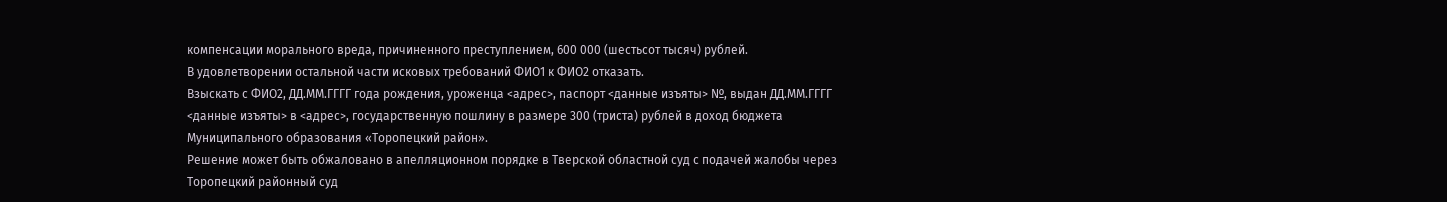компенсации морального вреда, причиненного преступлением, 600 000 (шестьсот тысяч) рублей.
В удовлетворении остальной части исковых требований ФИО1 к ФИО2 отказать.
Взыскать с ФИО2, ДД.ММ.ГГГГ года рождения, уроженца <адрес>, паспорт <данные изъяты> №, выдан ДД.ММ.ГГГГ <данные изъяты> в <адрес>, государственную пошлину в размере 300 (триста) рублей в доход бюджета Муниципального образования «Торопецкий район».
Решение может быть обжаловано в апелляционном порядке в Тверской областной суд с подачей жалобы через Торопецкий районный суд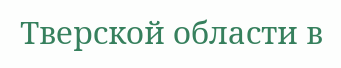Тверской области в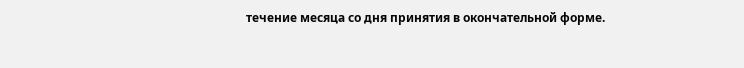течение месяца со дня принятия в окончательной форме.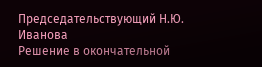Председательствующий Н.Ю. Иванова
Решение в окончательной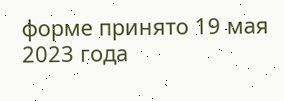форме принято 19 мая 2023 года